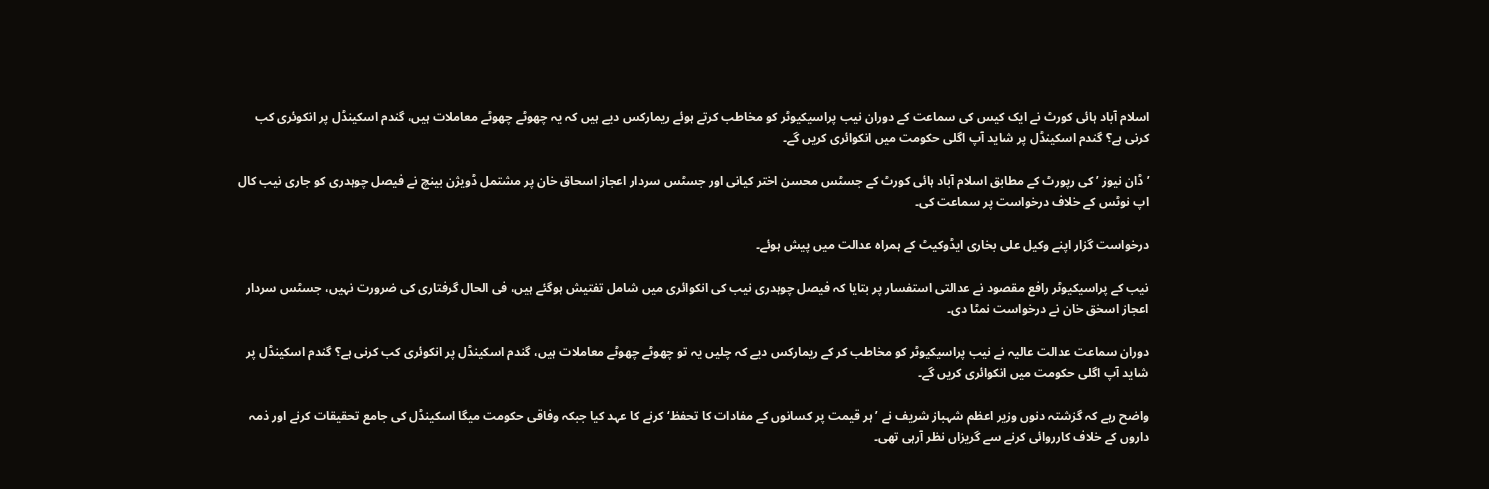اسلام آباد ہائی کورٹ نے ایک کیس کی سماعت کے دوران نیب پراسیکیوٹر کو مخاطب کرتے ہوئے ریمارکس دیے ہیں کہ یہ چھوٹے چھوٹے معاملات ہیں، گندم اسکینڈل پر انکوئری کب کرنی ہے؟ گندم اسکینڈل پر شاید آپ اگلی حکومت میں انکوائری کریں گے۔

’ڈان نیوز ’ کی رپورٹ کے مطابق اسلام آباد ہائی کورٹ کے جسٹس محسن اختر کیانی اور جسٹس سردار اعجاز اسحاق خان پر مشتمل ڈویژن بینچ نے فیصل چوہدری کو جاری نیب کال اپ نوٹس کے خلاف درخواست پر سماعت کی۔

درخواست گزار اپنے وکیل علی بخاری ایڈوکیٹ کے ہمراہ عدالت میں پیش ہوئے۔

نیب کے پراسیکیوٹر رافع مقصود نے عدالتی استفسار پر بتایا کہ فیصل چوہدری نیب کی انکوائری میں شامل تفتیش ہوگئے ہیں، فی الحال گرفتاری کی ضرورت نہیں، جسٹس سردار اعجاز اسحٰق خان نے درخواست نمٹا دی۔

دوران سماعت عدالت عالیہ نے نیب پراسیکیوٹر کو مخاطب کر کے ریمارکس دیے کہ چلیں یہ تو چھوٹے چھوٹے معاملات ہیں، گندم اسکینڈل پر انکوئری کب کرنی ہے؟ گندم اسکینڈل پر شاید آپ اگلی حکومت میں انکوائری کریں گے۔

واضح رہے کہ گزشتہ دنوں وزیر اعظم شہباز شریف نے ’ہر قیمت پر کسانوں کے مفادات کا تحفظ‘ کرنے کا عہد کیا جبکہ وفاقی حکومت میگا اسکینڈل کی جامع تحقیقات کرنے اور ذمہ داروں کے خلاف کارروائی کرنے سے گریزاں نظر آرہی تھی۔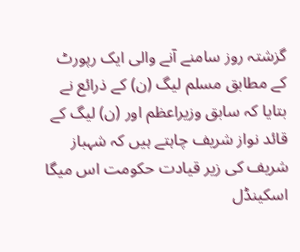گزشتہ روز سامنے آنے والی ایک رپورٹ کے مطابق مسلم لیگ (ن) کے ذرائع نے بتایا کہ سابق وزیراعظم اور (ن) لیگ کے قائد نواز شریف چاہتے ہیں کہ شہباز شریف کی زیر قیادت حکومت اس میگا اسکینڈل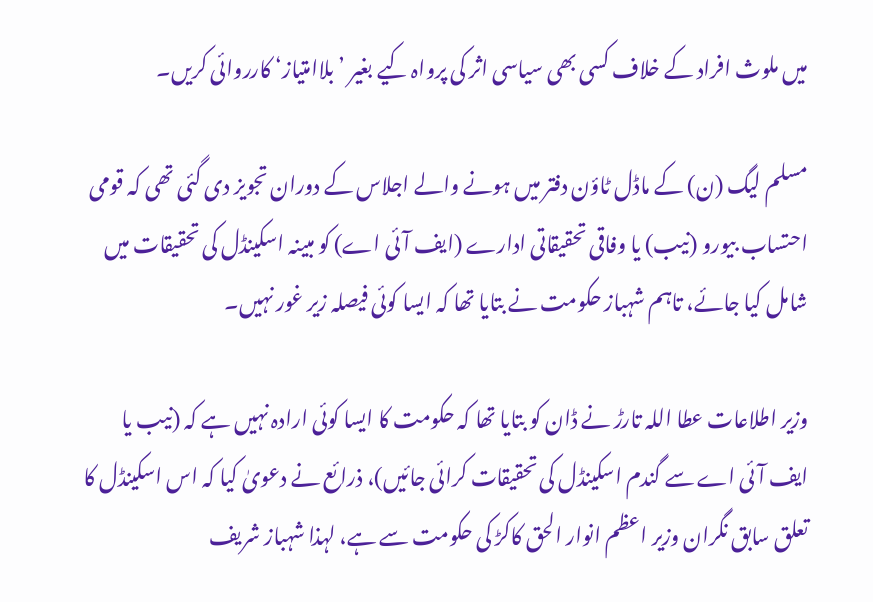میں ملوث افراد کے خلاف کسی بھی سیاسی اثر کی پرواہ کیے بغیر ’بلاامتیاز‘ کارروائی کریں۔

مسلم لیگ (ن) کے ماڈل ٹاؤن دفتر میں ہونے والے اجلاس کے دوران تجویز دی گئی تھی کہ قومی احتساب بیورو (نیب) یا وفاقی تحقیقاتی ادارے (ایف آئی اے) کو مبینہ اسکینڈل کی تحقیقات میں شامل کیا جائے، تاہم شہباز حکومت نے بتایا تھا کہ ایسا کوئی فیصلہ زیر غور نہیں۔

وزیر اطلاعات عطا اللہ تارڑ نے ڈان کو بتایا تھا کہ حکومت کا ایسا کوئی ارادہ نہیں ہے کہ (نیب یا ایف آئی اے سے گندم اسکینڈل کی تحقیقات کرائی جائیں)، ذرائع نے دعویٰ کیا کہ اس اسکینڈل کا تعلق سابق نگران وزیر اعظم انوار الحق کاکڑ کی حکومت سے ہے، لہذا شہباز شریف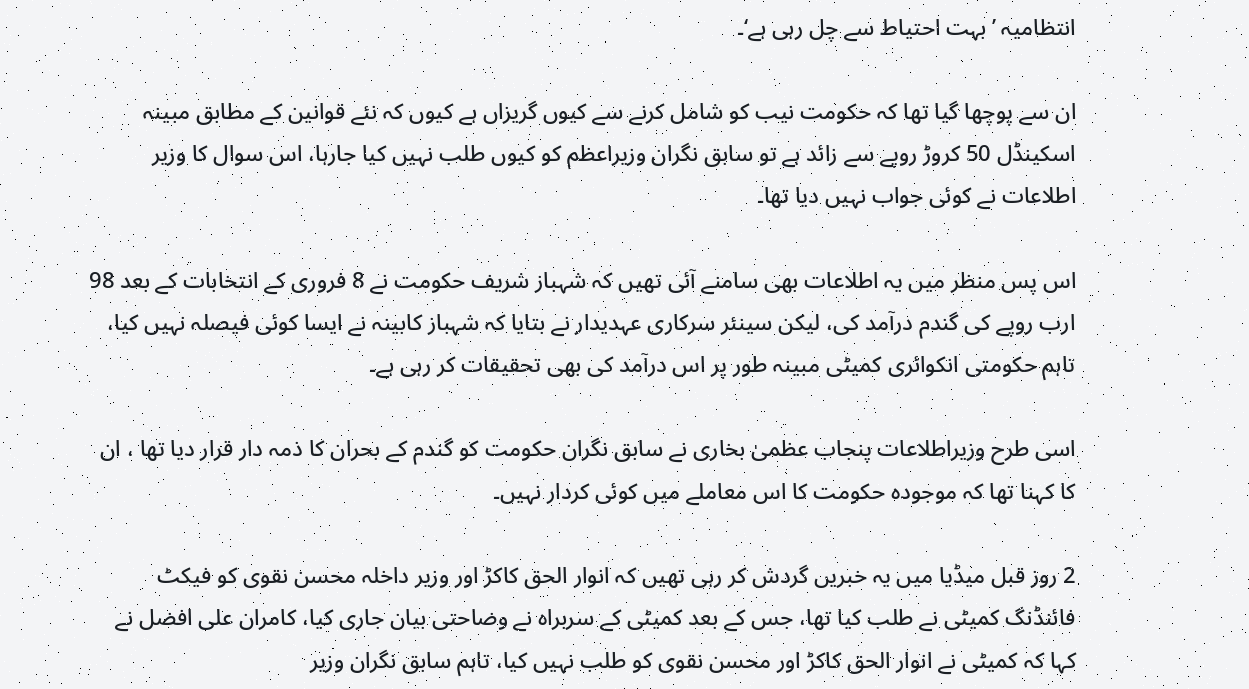انتظامیہ ’بہت احتیاط سے چل رہی ہے‘۔

ان سے پوچھا گیا تھا کہ حکومت نیب کو شامل کرنے سے کیوں گریزاں ہے کیوں کہ نئے قوانین کے مطابق مبینہ اسکینڈل 50 کروڑ روپے سے زائد ہے تو سابق نگران وزیراعظم کو کیوں طلب نہیں کیا جارہا، اس سوال کا وزیر اطلاعات نے کوئی جواب نہیں دیا تھا۔

اس پس منظر میں یہ اطلاعات بھی سامنے آئی تھیں کہ شہباز شریف حکومت نے 8 فروری کے انتخابات کے بعد 98 ارب روپے کی گندم درآمد کی، لیکن سینئر سرکاری عہدیدار نے بتایا کہ شہباز کابینہ نے ایسا کوئی فیصلہ نہیں کیا، تاہم حکومتی انکوائری کمیٹی مبینہ طور پر اس درآمد کی بھی تحقیقات کر رہی ہے۔

اسی طرح وزیراطلاعات پنجاب عظمیٰ بخاری نے سابق نگران حکومت کو گندم کے بحران کا ذمہ دار قرار دیا تھا ، ان کا کہنا تھا کہ موجودہ حکومت کا اس معاملے میں کوئی کردار نہیں۔

2 روز قبل میڈیا میں یہ خبریں گردش کر رہی تھیں کہ انوار الحق کاکڑ اور وزیر داخلہ محسن نقوی کو فیکٹ فائنڈنگ کمیٹی نے طلب کیا تھا، جس کے بعد کمیٹی کے سربراہ نے وضاحتی بیان جاری کیا، کامران علی افضل نے کہا کہ کمیٹی نے انوار الحق کاکڑ اور محسن نقوی کو طلب نہیں کیا، تاہم سابق نگران وزیر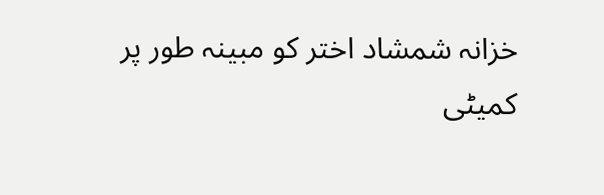خزانہ شمشاد اختر کو مبینہ طور پر کمیٹی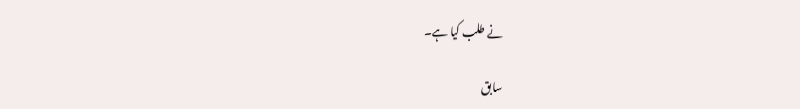نے طلب کیا ہے۔

سابق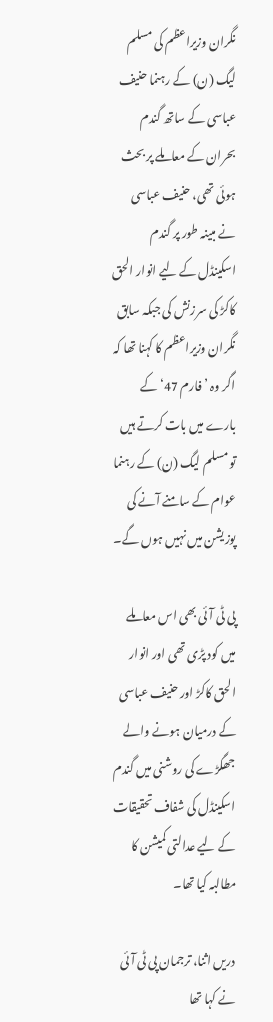نگران وزیراعظم کی مسلم لیگ (ن) کے رہنما حنیف عباسی کے ساتھ گندم بحران کے معاملے پر بحث ہوئی تھی، حنیف عباسی نے مبینہ طور پر گندم اسکینڈل کے لیے انوار الحق کاکڑ کی سرزنش کی جبکہ سابق نگران وزیراعظم کا کہنا تھا کہ اگر وہ ’فارم 47‘ کے بارے میں بات کرتے ہیں تو مسلم لیگ (ن) کے رہنما عوام کے سامنے آنے کی پوزیشن میں نہیں ہوں گے۔

پی ٹی آئی بھی اس معاملے میں کود پڑی تھی اور انوار الحق کاکڑ اور حنیف عباسی کے درمیان ہونے والے جھگڑے کی روشنی میں گندم اسکینڈل کی شفاف تحقیقات کے لیے عدالتی کمیشن کا مطالبہ کیا تھا۔

دریں اثنا، ترجمان پی ٹی آئی نے کہا تھا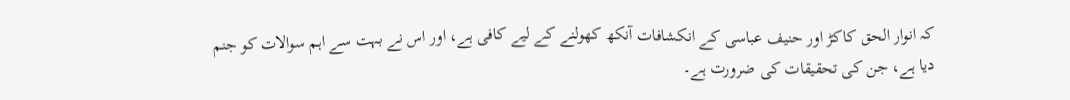کہ انوار الحق کاکڑ اور حنیف عباسی کے انکشافات آنکھ کھولنے کے لیے کافی ہے، اور اس نے بہت سے اہم سوالات کو جنم دیا ہے، جن کی تحقیقات کی ضرورت ہے۔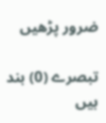ضرور پڑھیں

تبصرے (0) بند ہیں